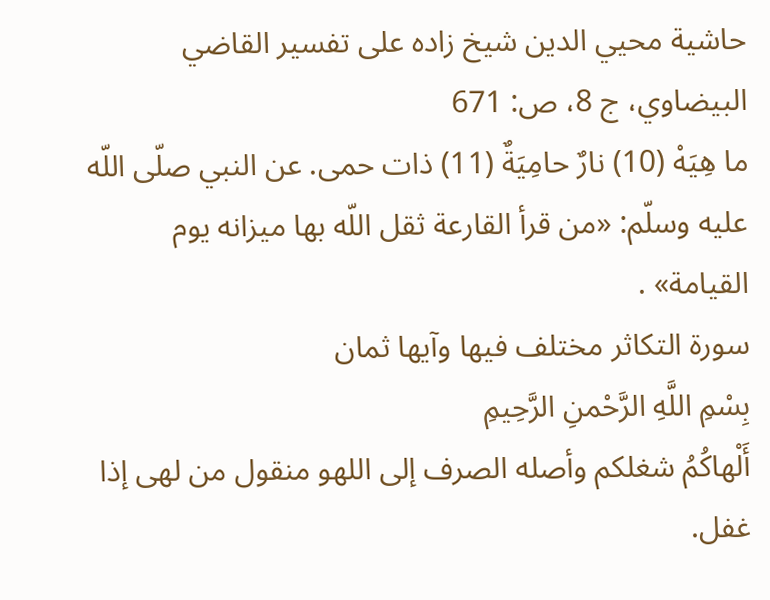حاشية محيي الدين شيخ زاده على تفسير القاضي البيضاوي، ج 8، ص: 671
ما هِيَهْ (10) نارٌ حامِيَةٌ (11) ذات حمى. عن النبي صلّى اللّه عليه وسلّم: «من قرأ القارعة ثقل اللّه بها ميزانه يوم القيامة» .
سورة التكاثر مختلف فيها وآيها ثمان
بِسْمِ اللَّهِ الرَّحْمنِ الرَّحِيمِ
أَلْهاكُمُ شغلكم وأصله الصرف إلى اللهو منقول من لهى إذا غفل.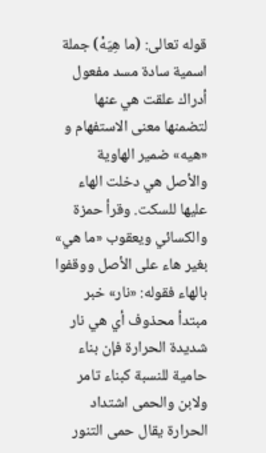قوله تعالى: (ما هِيَهْ) جملة اسمية سادة مسد مفعول أدراك علقت هي عنها لتضمنها معنى الاستفهام و «هيه» ضمير الهاوية والأصل هي دخلت الهاء عليها للسكت. وقرأ حمزة والكسائي ويعقوب «ما هي» بغير هاء على الأصل ووقفوا بالهاء فقوله: «نار» خبر مبتدأ محذوف أي هي نار شديدة الحرارة فإن بناء حامية للنسبة كبناء تامر ولابن والحمى اشتداد الحرارة يقال حمى التنور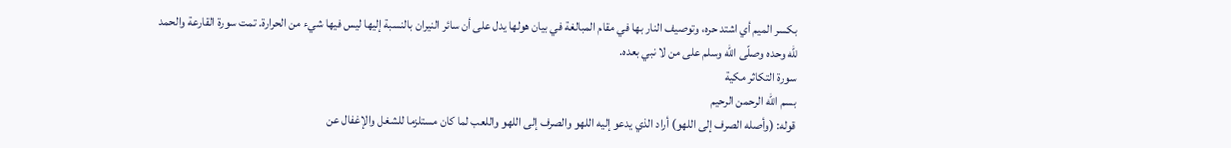بكسر الميم أي اشتد حره، وتوصيف النار بها في مقام المبالغة في بيان هولها يدل على أن سائر النيران بالنسبة إليها ليس فيها شيء من الحرارة. تمت سورة القارعة والحمد للّه وحده وصلّى اللّه وسلم على من لا نبي بعده.
سورة التكاثر مكية
بسم اللّه الرحمن الرحيم
قوله: (وأصله الصرف إلى اللهو) أراد الذي يدعو إليه اللهو والصرف إلى اللهو واللعب لما كان مستلزما للشغل والإغفال عن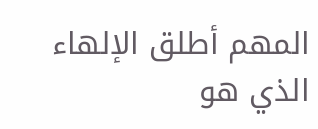المهم أطلق الإلهاء الذي هو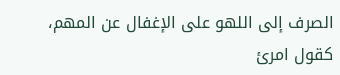الصرف إلى اللهو على الإغفال عن المهم، كقول امرئ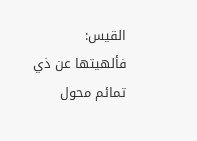القيس:
فألهيتها عن ذي تمائم محول